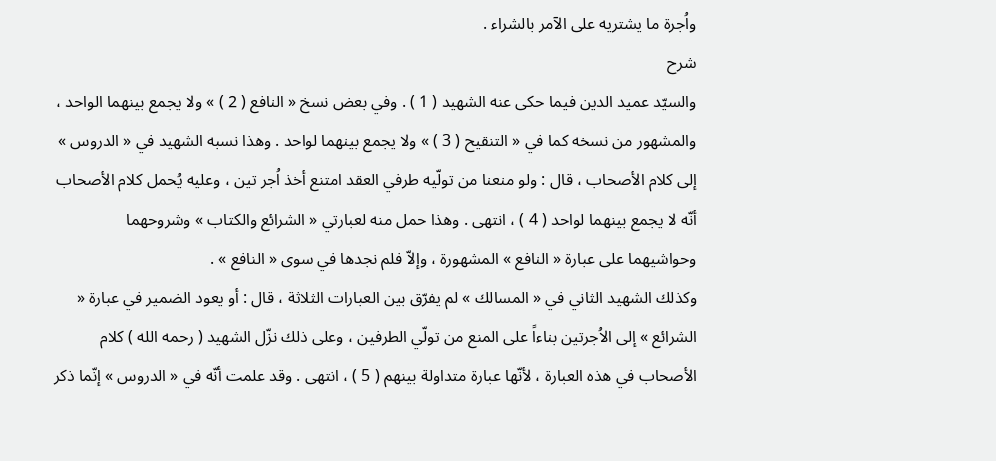واُجرة ما يشتريه على الآمر بالشراء .
شرح
والسيّد عميد الدين فيما حكى عنه الشهيد ( 1 ) . وفي بعض نسخ « النافع ( 2 ) » ولا يجمع بينهما الواحد ، والمشهور من نسخه كما في « التنقيح ( 3 ) » ولا يجمع بينهما لواحد . وهذا نسبه الشهيد في « الدروس » إلى كلام الأصحاب ، قال : ولو منعنا من تولّيه طرفي العقد امتنع أخذ اُجر تين ، وعليه يُحمل كلام الأصحاب أنّه لا يجمع بينهما لواحد ( 4 ) ، انتهى . وهذا حمل منه لعبارتي « الشرائع والكتاب » وشروحهما
وحواشيهما على عبارة « النافع » المشهورة ، وإلاّ فلم نجدها في سوى « النافع » .
وكذلك الشهيد الثاني في « المسالك » لم يفرّق بين العبارات الثلاثة ، قال : أو يعود الضمير في عبارة « الشرائع » إلى الاُجرتين بناءاً على المنع من تولّي الطرفين ، وعلى ذلك نزّل الشهيد ( رحمه الله ) كلام الأصحاب في هذه العبارة ، لأنّها عبارة متداولة بينهم ( 5 ) ، انتهى . وقد علمت أنّه في « الدروس » إنّما ذكر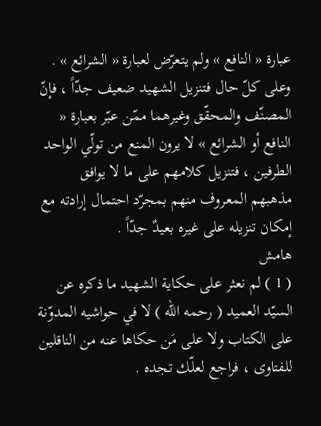عبارة « النافع » ولم يتعرّض لعبارة « الشرائع » .
وعلى كلّ حال فتنزيل الشهيد ضعيف جدّاً ، فإنّ المصنّف والمحقّق وغيرهما ممّن عبّر بعبارة « النافع أو الشرائع » لا يرون المنع من تولّي الواحد الطرفين ، فتنزيل كلامهم على ما لا يوافق مذهبهم المعروف منهم بمجرّد احتمال إرادته مع إمكان تنزيله على غيره بعيدٌ جدّاً .
هامش
( 1 ) لم نعثر على حكاية الشهيد ما ذكره عن السيّد العميد ( رحمه الله ) لا في حواشيه المدوّنة على الكتاب ولا على مَن حكاها عنه من الناقلين للفتاوى ، فراجع لعلّك تجده .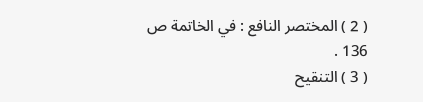( 2 ) المختصر النافع : في الخاتمة ص 136 .
( 3 ) التنقيح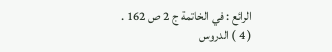الرائع : في الخاتمة ج 2 ص 162 .
( 4 ) الدروس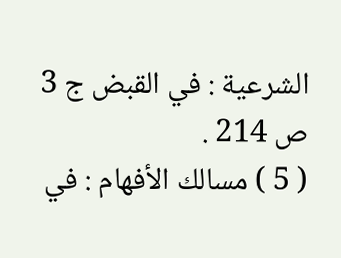الشرعية : في القبض ج 3 ص 214 .
( 5 ) مسالك الأفهام : في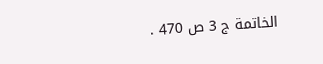الخاتمة ج 3 ص 470 .